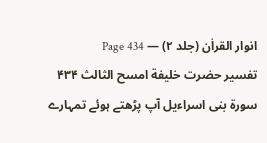انوار القراٰن (جلد ۲) — Page 434
تفسیر حضرت خلیفة امسح الثالث ۴۳۴ سورة بنی اسراءيل آپ پڑھتے ہوئے تمہارے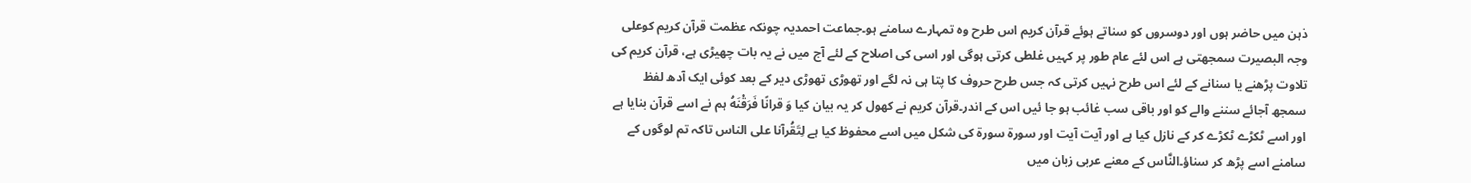ذہن میں حاضر ہوں اور دوسروں کو سناتے ہوئے قرآن کریم اس طرح وہ تمہارے سامنے ہو۔جماعت احمدیہ چونکہ عظمت قرآن کریم کوعلی وجہ البصیرت سمجھتی ہے اس لئے عام طور پر کہیں غلطی کرتی ہوگی اور اسی کی اصلاح کے لئے آج میں نے یہ بات چھیڑی ہے، قرآن کریم کی تلاوت پڑھنے یا سنانے کے لئے اس طرح نہیں کرتی کہ جس طرح حروف کا پتا ہی نہ لگے اور تھوڑی تھوڑی دیر کے بعد کوئی ایک آدھ لفظ سمجھ آجائے سننے والے کو اور باقی سب غائب ہو جا ئیں اس کے اندر۔قرآن کریم نے کھول کر یہ بیان کیا وَ قرانًا فَرَقْنَهُ ہم نے اسے قرآن بنایا ہے اور اسے ٹکڑے ٹکڑے کر کے نازل کیا ہے اور آیت آیت اور سورۃ سورۃ کی شکل میں اسے محفوظ کیا ہے لِتَقُرآنا على الناس تاکہ تم لوگوں کے سامنے اسے پڑھ کر سناؤ۔النَّاس کے معنے عربی زبان میں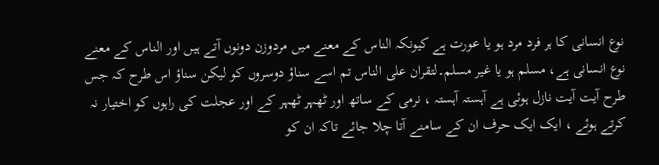نوع انسانی کا ہر فرد مرد ہو یا عورت ہے کیونکہ الناس کے معنے میں مردوزن دونوں آتے ہیں اور الناس کے معنے نوع انسانی ہے، مسلم ہو یا غیر مسلم۔لتقران على الناس تم اسے سناؤ دوسروں کو لیکن سناؤ اس طرح کہ جس طرح آیت آیت نازل ہوئی ہے آہستہ آہستہ ، نرمی کے ساتھ اور ٹھہر ٹھہر کے اور عجلت کی راہوں کو اختیار نہ کرتے ہوئے ، ایک ایک حرف ان کے سامنے آتا چلا جائے تاکہ ان کو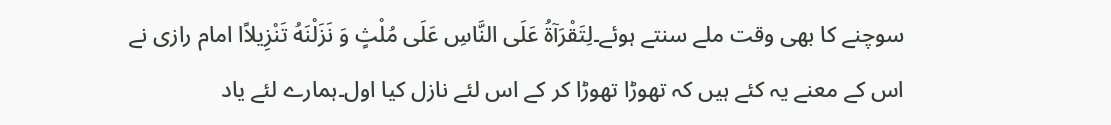سوچنے کا بھی وقت ملے سنتے ہوئے۔لِتَقْرَآةُ عَلَى النَّاسِ عَلَى مُلْثٍ وَ نَزَلْنَهُ تَنْزِيلاًا امام رازی نے اس کے معنے یہ کئے ہیں کہ تھوڑا تھوڑا کر کے اس لئے نازل کیا اول۔ہمارے لئے یاد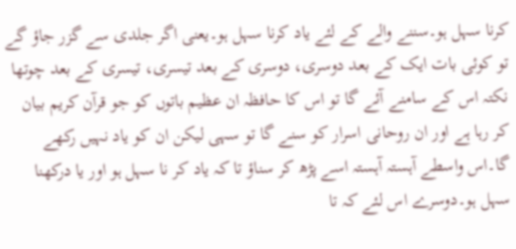کرنا سہل ہو۔سننے والے کے لئے یاد کرنا سہل ہو۔یعنی اگر جلدی سے گزر جاؤ گے تو کوئی بات ایک کے بعد دوسری، دوسری کے بعد تیسری، تیسری کے بعد چوتھا نکتہ اس کے سامنے آئے گا تو اس کا حافظہ ان عظیم باتوں کو جو قرآن کریم بیان کر رہا ہے اور ان روحانی اسرار کو سنے گا تو سہی لیکن ان کو یاد نہیں رکھے گا۔اس واسطے آہستہ آہستہ اسے پڑھ کر سناؤ تا کہ یاد کر نا سہل ہو اور یا درکھنا سہل ہو۔دوسرے اس لئے کہ تا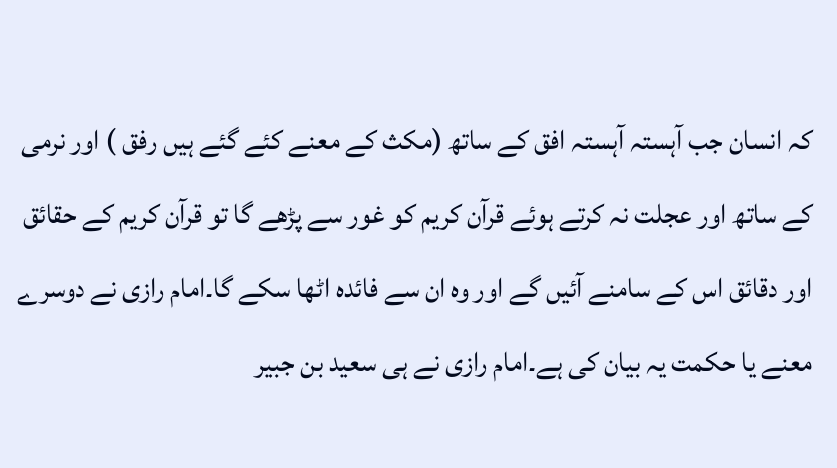کہ انسان جب آہستہ آہستہ افق کے ساتھ (مکث کے معنے کئے گئے ہیں رفق ) اور نرمی کے ساتھ اور عجلت نہ کرتے ہوئے قرآن کریم کو غور سے پڑھے گا تو قرآن کریم کے حقائق اور دقائق اس کے سامنے آئیں گے اور وہ ان سے فائدہ اٹھا سکے گا۔امام رازی نے دوسرے معنے یا حکمت یہ بیان کی ہے۔امام رازی نے ہی سعید بن جبیر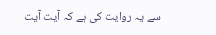سے یہ روایت کی ہے کہ آیت آیت